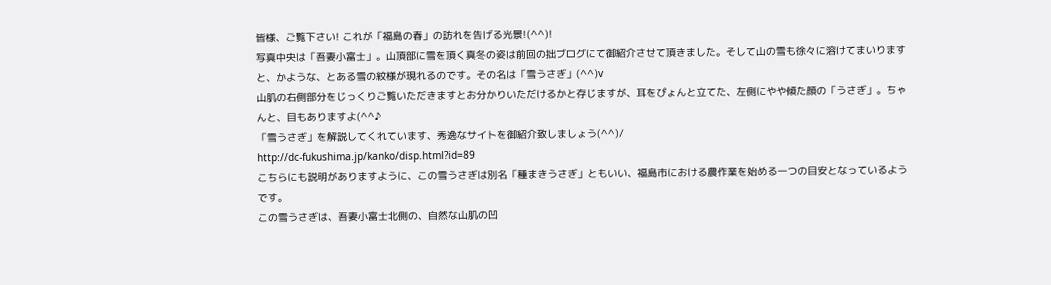皆様、ご覧下さい! これが「福島の春」の訪れを告げる光景!(^^)!
写真中央は「吾妻小富士」。山頂部に雪を頂く真冬の姿は前回の拙ブログにて御紹介させて頂きました。そして山の雪も徐々に溶けてまいりますと、かような、とある雪の紋様が現れるのです。その名は「雪うさぎ」(^^)v
山肌の右側部分をじっくりご覧いただきますとお分かりいただけるかと存じますが、耳をぴょんと立てた、左側にやや傾た顔の「うさぎ」。ちゃんと、目もありますよ(^^♪
「雪うさぎ」を解説してくれています、秀逸なサイトを御紹介致しましょう(^^)/
http://dc-fukushima.jp/kanko/disp.html?id=89
こちらにも説明がありますように、この雪うさぎは別名「種まきうさぎ」ともいい、福島市における農作業を始める一つの目安となっているようです。
この雪うさぎは、吾妻小富士北側の、自然な山肌の凹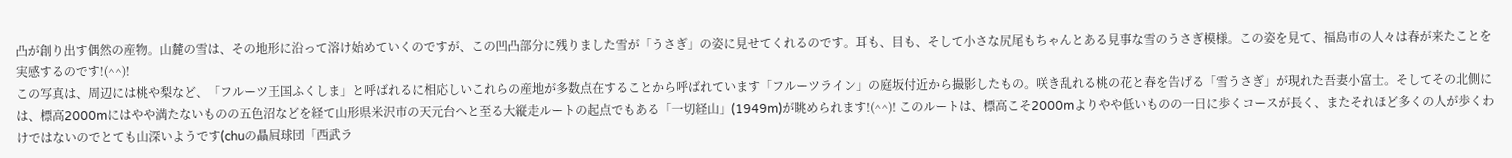凸が創り出す偶然の産物。山麓の雪は、その地形に沿って溶け始めていくのですが、この凹凸部分に残りました雪が「うさぎ」の姿に見せてくれるのです。耳も、目も、そして小さな尻尾もちゃんとある見事な雪のうさぎ模様。この姿を見て、福島市の人々は春が来たことを実感するのです!(^^)!
この写真は、周辺には桃や梨など、「フルーツ王国ふくしま」と呼ばれるに相応しいこれらの産地が多数点在することから呼ばれています「フルーツライン」の庭坂付近から撮影したもの。咲き乱れる桃の花と春を告げる「雪うさぎ」が現れた吾妻小富士。そしてその北側には、標高2000mにはやや満たないものの五色沼などを経て山形県米沢市の天元台へと至る大縦走ルートの起点でもある「一切経山」(1949m)が眺められます!(^^)! このルートは、標高こそ2000mよりやや低いものの一日に歩くコースが長く、またそれほど多くの人が歩くわけではないのでとても山深いようです(chuの贔屓球団「西武ラ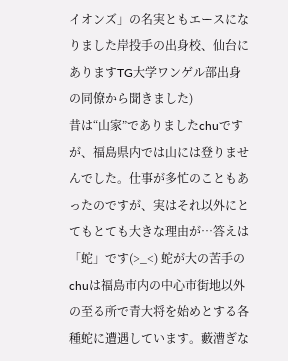イオンズ」の名実ともエースになりました岸投手の出身校、仙台にありますTG大学ワンゲル部出身の同僚から聞きました)
昔は“山家”でありましたchuですが、福島県内では山には登りませんでした。仕事が多忙のこともあったのですが、実はそれ以外にとてもとても大きな理由が…答えは「蛇」です(>_<) 蛇が大の苦手のchuは福島市内の中心市街地以外の至る所で青大将を始めとする各種蛇に遭遇しています。藪漕ぎな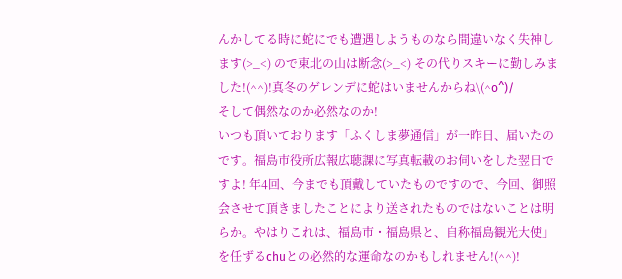んかしてる時に蛇にでも遭遇しようものなら間違いなく失神します(>_<) ので東北の山は断念(>_<) その代りスキーに勤しみました!(^^)!真冬のゲレンデに蛇はいませんからね\(^o^)/
そして偶然なのか必然なのか!
いつも頂いております「ふくしま夢通信」が一昨日、届いたのです。福島市役所広報広聴課に写真転載のお伺いをした翌日ですよ! 年4回、今までも頂戴していたものですので、今回、御照会させて頂きましたことにより送されたものではないことは明らか。やはりこれは、福島市・福島県と、自称福島観光大使」を任ずるchuとの必然的な運命なのかもしれません!(^^)!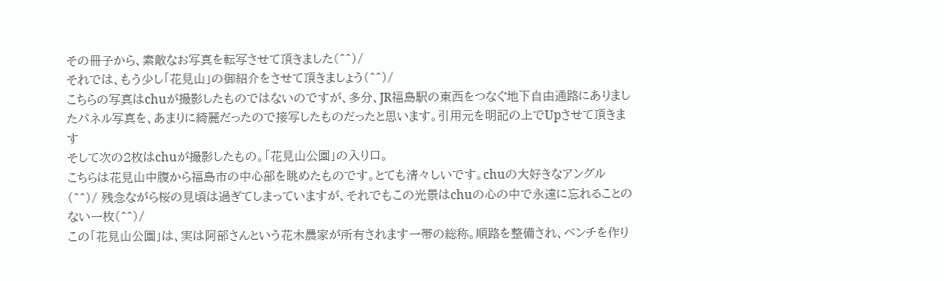その冊子から、素敵なお写真を転写させて頂きました(^^)/
それでは、もう少し「花見山」の御紹介をさせて頂きましょう(^^)/
こちらの写真はchuが撮影したものではないのですが、多分、JR福島駅の東西をつなぐ地下自由通路にありましたパネル写真を、あまりに綺麗だったので接写したものだったと思います。引用元を明記の上でUpさせて頂きます
そして次の2枚はchuが撮影したもの。「花見山公園」の入り口。
こちらは花見山中腹から福島市の中心部を眺めたものです。とても清々しいです。chuの大好きなアングル(^^)/ 残念ながら桜の見頃は過ぎてしまっていますが、それでもこの光景はchuの心の中で永遠に忘れることのない一枚(^^)/
この「花見山公園」は、実は阿部さんという花木農家が所有されます一帯の総称。順路を整備され、ベンチを作り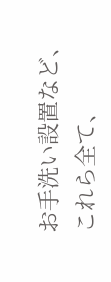お手洗い設置など、これら全て、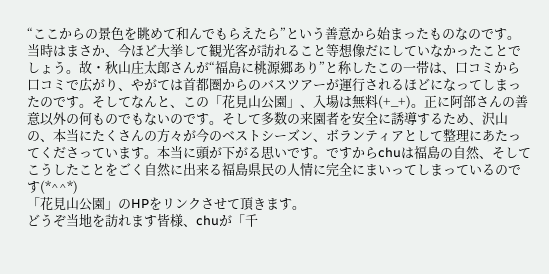“ここからの景色を眺めて和んでもらえたら”という善意から始まったものなのです。当時はまさか、今ほど大挙して観光客が訪れること等想像だにしていなかったことでしょう。故・秋山庄太郎さんが“福島に桃源郷あり”と称したこの一帯は、口コミから口コミで広がり、やがては首都圏からのバスツアーが運行されるほどになってしまったのです。そしてなんと、この「花見山公園」、入場は無料(+_+)。正に阿部さんの善意以外の何ものでもないのです。そして多数の来園者を安全に誘導するため、沢山の、本当にたくさんの方々が今のベストシーズン、ボランティアとして整理にあたってくださっています。本当に頭が下がる思いです。ですからchuは福島の自然、そしてこうしたことをごく自然に出来る福島県民の人情に完全にまいってしまっているのです(*^^*)
「花見山公園」のHPをリンクさせて頂きます。
どうぞ当地を訪れます皆様、chuが「千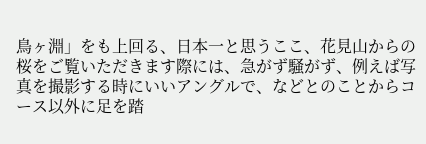鳥ヶ淵」をも上回る、日本一と思うここ、花見山からの桜をご覧いただきます際には、急がず騒がず、例えば写真を撮影する時にいいアングルで、などとのことからコース以外に足を踏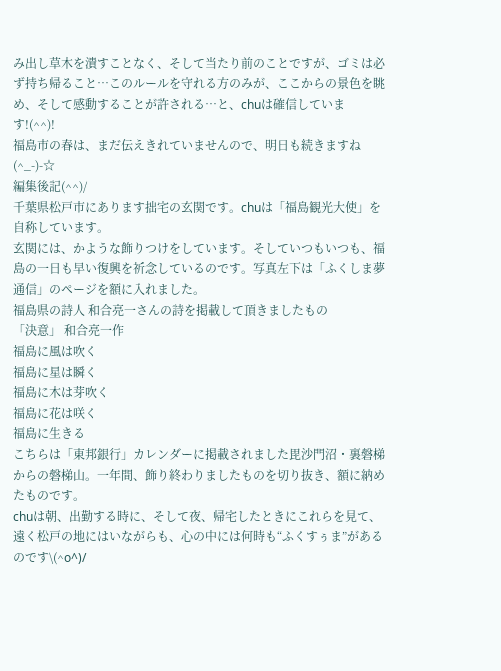み出し草木を潰すことなく、そして当たり前のことですが、ゴミは必ず持ち帰ること…このルールを守れる方のみが、ここからの景色を眺め、そして感動することが許される…と、chuは確信しています!(^^)!
福島市の春は、まだ伝えきれていませんので、明日も続きますね(^_-)-☆
編集後記(^^)/
千葉県松戸市にあります拙宅の玄関です。chuは「福島観光大使」を自称しています。
玄関には、かような飾りつけをしています。そしていつもいつも、福島の一日も早い復興を祈念しているのです。写真左下は「ふくしま夢通信」のページを額に入れました。
福島県の詩人 和合亮一さんの詩を掲載して頂きましたもの
「決意」 和合亮一作
福島に風は吹く
福島に星は瞬く
福島に木は芽吹く
福島に花は咲く
福島に生きる
こちらは「東邦銀行」カレンダーに掲載されました毘沙門沼・裏磐梯からの磐梯山。一年間、飾り終わりましたものを切り抜き、額に納めたものです。
chuは朝、出勤する時に、そして夜、帰宅したときにこれらを見て、遠く松戸の地にはいながらも、心の中には何時も“ふくすぅま”があるのです\(^o^)/